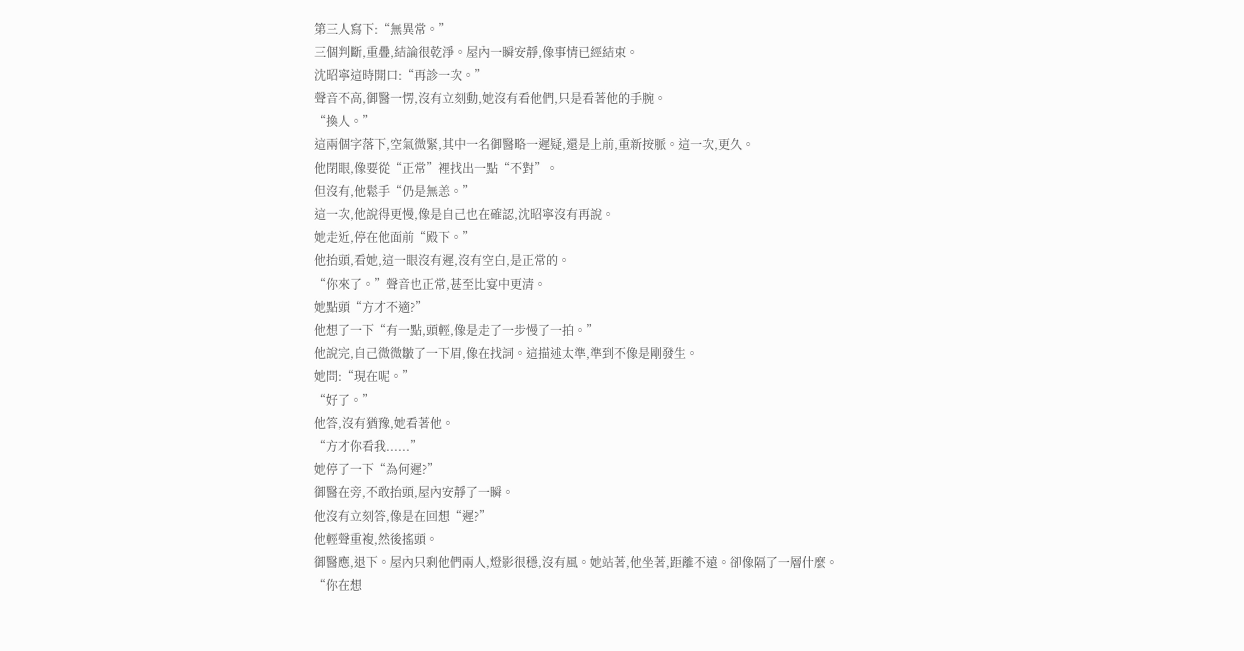第三人寫下:“無異常。”
三個判斷,重疊,結論很乾淨。屋內一瞬安靜,像事情已經結束。
沈昭寧這時開口:“再診一次。”
聲音不高,御醫一愣,沒有立刻動,她沒有看他們,只是看著他的手腕。
“換人。”
這兩個字落下,空氣微緊,其中一名御醫略一遲疑,還是上前,重新按脈。這一次,更久。
他閉眼,像要從“正常”裡找出一點“不對”。
但沒有,他鬆手“仍是無恙。”
這一次,他說得更慢,像是自己也在確認,沈昭寧沒有再說。
她走近,停在他面前“殿下。”
他抬頭,看她,這一眼沒有遲,沒有空白,是正常的。
“你來了。”聲音也正常,甚至比宴中更清。
她點頭“方才不適?”
他想了一下“有一點,頭輕,像是走了一步慢了一拍。”
他說完,自己微微皺了一下眉,像在找詞。這描述太準,準到不像是剛發生。
她問:“現在呢。”
“好了。”
他答,沒有猶豫,她看著他。
“方才你看我......”
她停了一下“為何遲?”
御醫在旁,不敢抬頭,屋內安靜了一瞬。
他沒有立刻答,像是在回想“遲?”
他輕聲重複,然後搖頭。
御醫應,退下。屋內只剩他們兩人,燈影很穩,沒有風。她站著,他坐著,距離不遠。卻像隔了一層什麼。
“你在想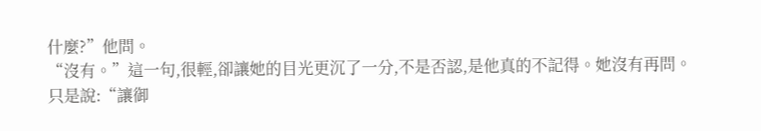什麼?”他問。
“沒有。”這一句,很輕,卻讓她的目光更沉了一分,不是否認,是他真的不記得。她沒有再問。
只是說:“讓御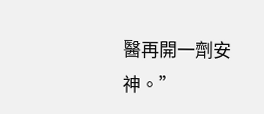醫再開一劑安神。”